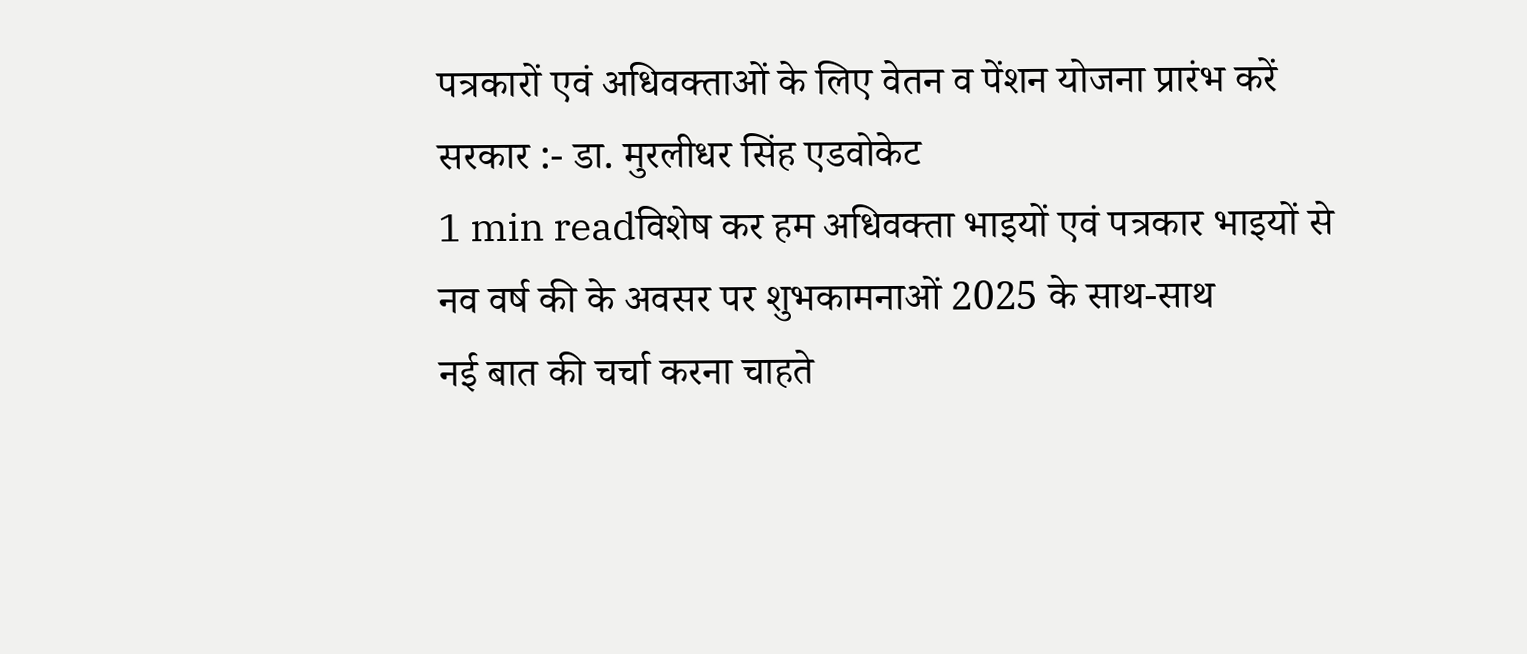पत्रकारों एवं अधिवक्ताओं के लिए वेतन व पेंशन योजना प्रारंभ करें सरकार :- डा. मुरलीधर सिंह एडवोकेट
1 min readविशेष कर हम अधिवक्ता भाइयों एवं पत्रकार भाइयों से
नव वर्ष की के अवसर पर शुभकामनाओं 2025 के साथ-साथ
नई बात की चर्चा करना चाहते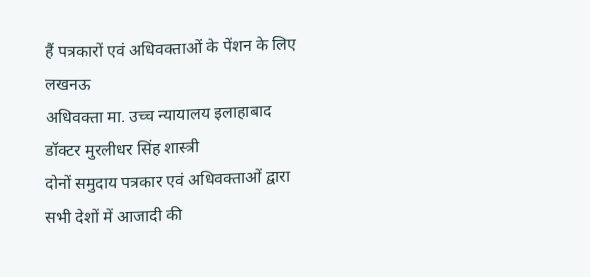हैं पत्रकारों एवं अधिवक्ताओं के पेंशन के लिए
लखनऊ
अधिवक्ता मा. उच्च न्यायालय इलाहाबाद डॉक्टर मुरलीधर सिंह शास्त्री
दोनों समुदाय पत्रकार एवं अधिवक्ताओं द्वारा सभी देशों में आजादी की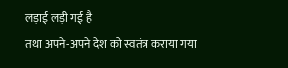लड़ाई लड़ी गई है
तथा अपने-अपने देश को स्वतंत्र कराया गया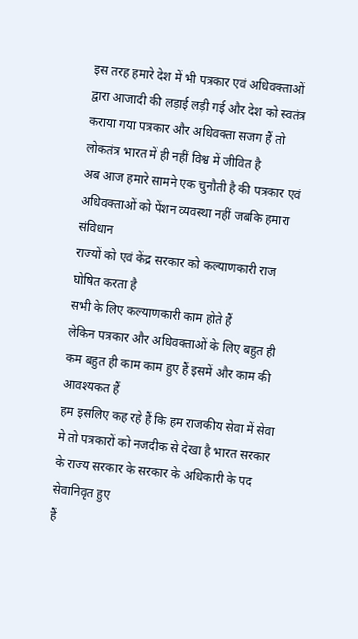इस तरह हमारे देश में भी पत्रकार एवं अधिवक्ताओं द्वारा आजादी की लड़ाई लड़ी गई और देश को स्वतंत्र कराया गया पत्रकार और अधिवक्ता सजग हैं तो लोकतंत्र भारत में ही नहीं विश्व में जीवित है
अब आज हमारे सामने एक चुनौती है की पत्रकार एवं अधिवक्ताओं को पेंशन व्यवस्था नहीं जबकि हमारा संविधान
राज्यों को एवं केंद्र सरकार को कल्याणकारी राज घोषित करता है
सभी के लिए कल्याणकारी काम होते हैं
लेकिन पत्रकार और अधिवक्ताओं के लिए बहुत ही कम बहुत ही काम काम हुए हैं इसमें और काम की आवश्यकत हैं
हम इसलिए कह रहे हैं कि हम राजकीय सेवा में सेवा मे तो पत्रकारों को नजदीक से देखा है भारत सरकार के राज्य सरकार के सरकार के अधिकारी के पद सेवानिवृत हुए
हैं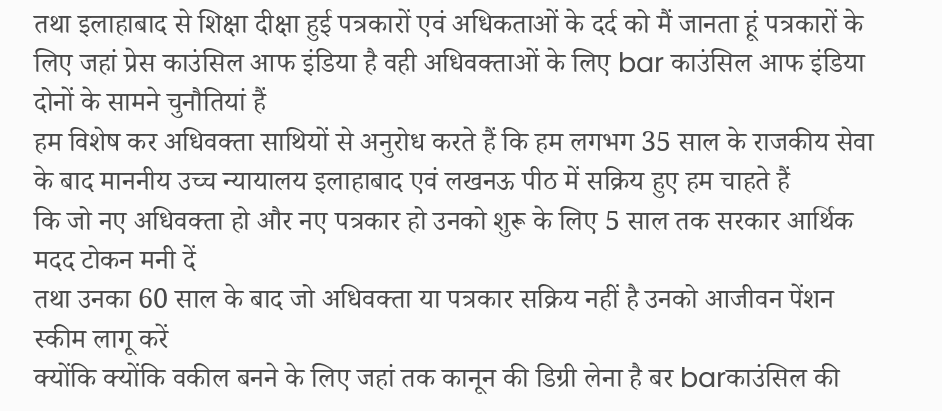तथा इलाहाबाद से शिक्षा दीक्षा हुई पत्रकारों एवं अधिकताओं के दर्द को मैं जानता हूं पत्रकारों के लिए जहां प्रेस काउंसिल आफ इंडिया है वही अधिवक्ताओं के लिए bar काउंसिल आफ इंडिया दोनों के सामने चुनौतियां हैं
हम विशेष कर अधिवक्ता साथियों से अनुरोध करते हैं कि हम लगभग 35 साल के राजकीय सेवा के बाद माननीय उच्च न्यायालय इलाहाबाद एवं लखनऊ पीठ में सक्रिय हुए हम चाहते हैं
कि जो नए अधिवक्ता हो और नए पत्रकार हो उनको शुरू के लिए 5 साल तक सरकार आर्थिक मदद टोकन मनी दें
तथा उनका 60 साल के बाद जो अधिवक्ता या पत्रकार सक्रिय नहीं है उनको आजीवन पेंशन स्कीम लागू करें
क्योंकि क्योंकि वकील बनने के लिए जहां तक कानून की डिग्री लेना है बर barकाउंसिल की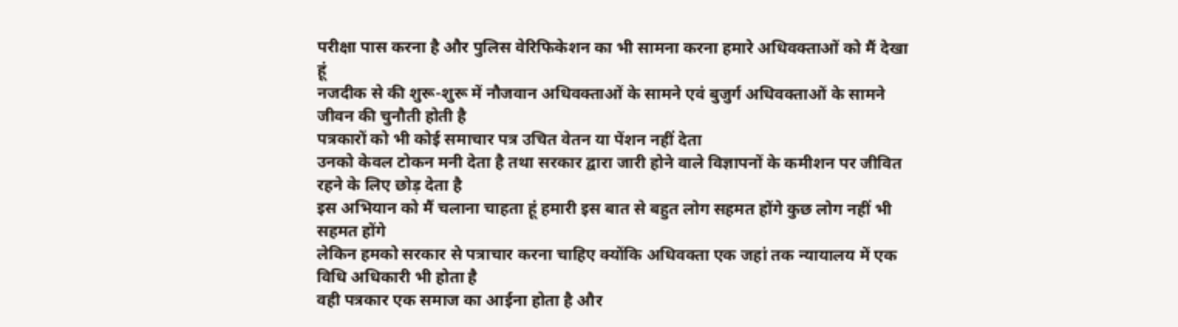परीक्षा पास करना है और पुलिस वेरिफिकेशन का भी सामना करना हमारे अधिवक्ताओं को मैं देखा हूं
नजदीक से की शुरू-शुरू में नौजवान अधिवक्ताओं के सामने एवं बुजुर्ग अधिवक्ताओं के सामने जीवन की चुनौती होती है
पत्रकारों को भी कोई समाचार पत्र उचित वेतन या पेंशन नहीं देता
उनको केवल टोकन मनी देता है तथा सरकार द्वारा जारी होने वाले विज्ञापनों के कमीशन पर जीवित रहने के लिए छोड़ देता है
इस अभियान को मैं चलाना चाहता हूं हमारी इस बात से बहुत लोग सहमत होंगे कुछ लोग नहीं भी सहमत होंगे
लेकिन हमको सरकार से पत्राचार करना चाहिए क्योंकि अधिवक्ता एक जहां तक न्यायालय में एक विधि अधिकारी भी होता है
वही पत्रकार एक समाज का आईना होता है और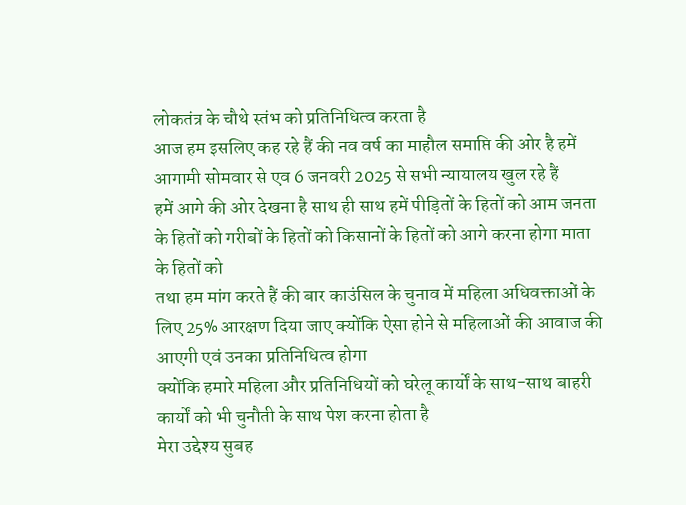लोकतंत्र के चौथे स्तंभ को प्रतिनिधित्व करता है
आज हम इसलिए कह रहे हैं की नव वर्ष का माहौल समाप्ति की ओर है हमें आगामी सोमवार से एव 6 जनवरी 2025 से सभी न्यायालय खुल रहे हैं
हमें आगे की ओर देखना है साथ ही साथ हमें पीड़ितों के हितों को आम जनता के हितों को गरीबों के हितों को किसानों के हितों को आगे करना होगा माता के हितों को
तथा हम मांग करते हैं की बार काउंसिल के चुनाव में महिला अधिवक्ताओं के लिए 25% आरक्षण दिया जाए क्योंकि ऐसा होने से महिलाओं की आवाज की आएगी एवं उनका प्रतिनिधित्व होगा
क्योंकि हमारे महिला और प्रतिनिधियों को घरेलू कार्यों के साथ-साथ बाहरी कार्यों को भी चुनौती के साथ पेश करना होता है
मेरा उद्देश्य सुबह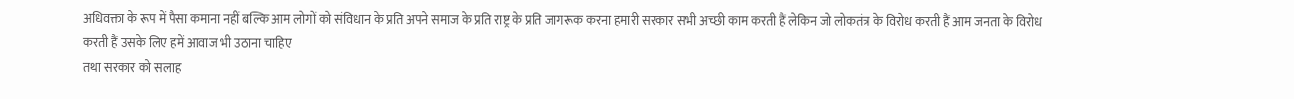अधिवक्ता के रूप में पैसा कमाना नहीं बल्कि आम लोगों को संविधान के प्रति अपने समाज के प्रति राष्ट्र के प्रति जागरूक करना हमारी सरकार सभी अच्छी काम करती हैं लेकिन जो लोकतंत्र के विरोध करती हैं आम जनता के विरोध करती हैं उसके लिए हमें आवाज भी उठाना चाहिए
तथा सरकार को सलाह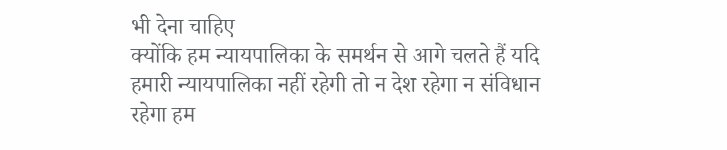भी देना चाहिए
क्योंकि हम न्यायपालिका के समर्थन से आगे चलते हैं यदि हमारी न्यायपालिका नहीं रहेगी तो न देश रहेगा न संविधान रहेगा हम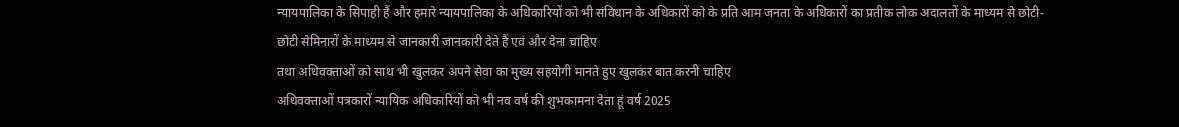न्यायपालिका के सिपाही हैं और हमारे न्यायपालिका के अधिकारियों को भी संविधान के अधिकारों को के प्रति आम जनता के अधिकारों का प्रतीक लोक अदालतों के माध्यम से छोटी-छोटी सेमिनारों के माध्यम से जानकारी जानकारी देते हैं एवं और देना चाहिए
तथा अधिवक्ताओं को साथ भी खुलकर अपने सेवा का मुख्य सहयोगी मानते हुए खुलकर बात करनी चाहिए
अधिवक्ताओं पत्रकारों न्यायिक अधिकारियों को भी नव वर्ष की शुभकामना देता हूं वर्ष 2025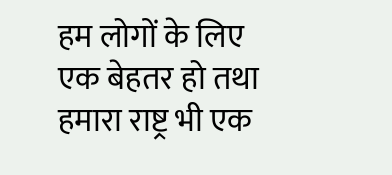हम लोगों के लिए एक बेहतर हो तथा हमारा राष्ट्र भी एक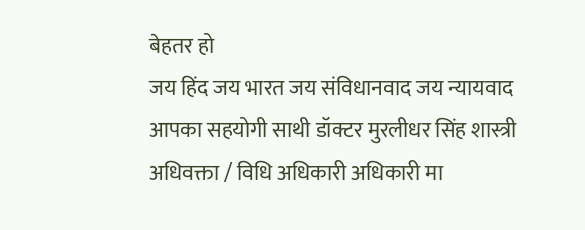बेहतर हो
जय हिंद जय भारत जय संविधानवाद जय न्यायवाद
आपका सहयोगी साथी डॉक्टर मुरलीधर सिंह शास्त्री अधिवक्ता / विधि अधिकारी अधिकारी मा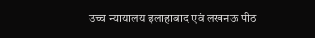उच्च न्यायालय इलाहाबाद एवं लखनऊ पीठ